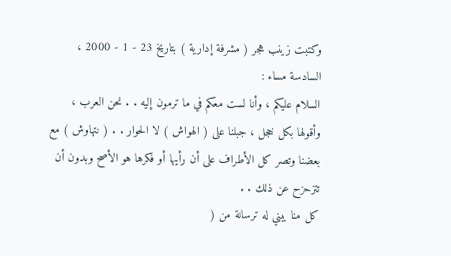وكتبت زينب هجر ( مشرفة إدارية ) بتاريخ 23 - 1 - 2000 ،
السادسة مساء :
السلام عليكم ، وأنا لست معكم في ما ترمون إليه . . نحن العرب ،
وأقولها بكل خجل ، جبلنا على ( الهواش ) لا الحوار . . ( نتهاوش ) مع
بعضنا وتصر كل الأطراف على أن رأيها أو فكرها هو الأصح وبدون أن
تتزحزح عن ذلك . .
كل منا يبني له ترسانة من (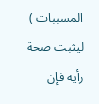المسببات ) ليثبت صحة رأيه فإن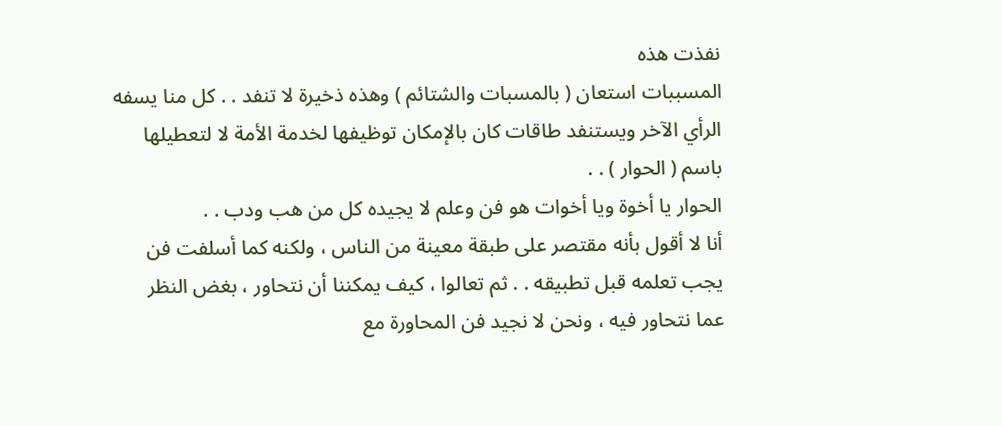نفذت هذه
المسببات استعان ( بالمسبات والشتائم ) وهذه ذخيرة لا تنفد . . كل منا يسفه
الرأي الآخر ويستنفد طاقات كان بالإمكان توظيفها لخدمة الأمة لا لتعطيلها
باسم ( الحوار ) . .
الحوار يا أخوة ويا أخوات هو فن وعلم لا يجيده كل من هب ودب . .
أنا لا أقول بأنه مقتصر على طبقة معينة من الناس ، ولكنه كما أسلفت فن
يجب تعلمه قبل تطبيقه . . ثم تعالوا ، كيف يمكننا أن نتحاور ، بغض النظر
عما نتحاور فيه ، ونحن لا نجيد فن المحاورة مع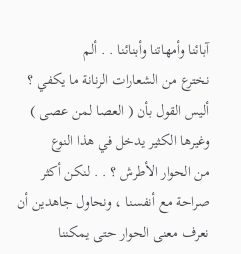آبائنا وأمهاتنا وأبنائنا . . ألم
نخترع من الشعارات الرنانة ما يكفي ؟
أليس القول بأن ( العصا لمن عصى ) وغيرها الكثير يدخل في هذا النوع
من الحوار الأطرش ؟ . . لنكن أكثر صراحة مع أنفسنا ، ونحاول جاهدين أن
نعرف معنى الحوار حتى يمكننا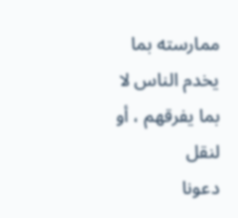ممارسته بما يخدم الناس لا بما يفرقهم ، أو لنقل
دعونا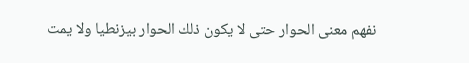نفهم معنى الحوار حتى لا يكون ذلك الحوار بيزنطيا ولا يمت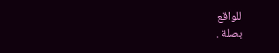للواقع
بصلة .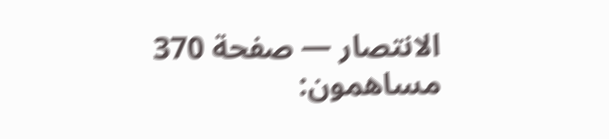الانتصار — صفحة 370
مساهمون: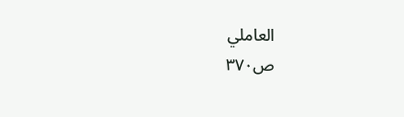العاملي
ص٣٧٠